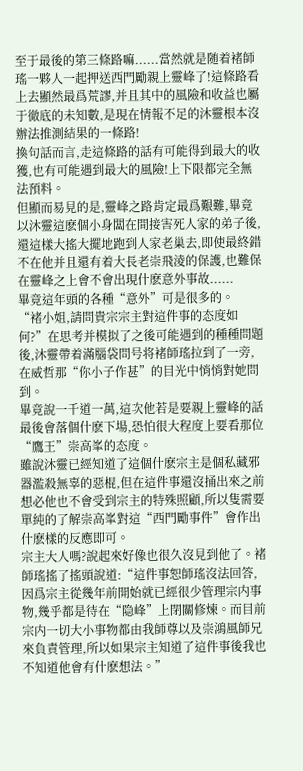至于最後的第三條路嘛......當然就是随着褚師瑤一夥人一起押送西門勵親上靈峰了!這條路看上去顯然最爲荒謬,并且其中的風險和收益也屬于徹底的未知數,是現在情報不足的沐靈根本沒辦法推測結果的一條路!
換句話而言,走這條路的話有可能得到最大的收獲,也有可能遇到最大的風險!上下限都完全無法預料。
但顯而易見的是,靈峰之路肯定最爲艱難,畢竟以沐靈這麽個小身闆在間接害死人家的弟子後,還這樣大搖大擺地跑到人家老巢去,即使最終錯不在他并且還有着大長老崇飛淩的保護,也難保在靈峰之上會不會出現什麽意外事故......
畢竟這年頭的各種“意外”可是很多的。
“褚小姐,請問貴宗宗主對這件事的态度如何?”在思考并模拟了之後可能遇到的種種問題後,沐靈帶着滿腦袋問号将褚師瑤拉到了一旁,在威哲那“你小子作甚”的目光中悄悄對她問到。
畢竟說一千道一萬,這次他若是要親上靈峰的話最後會落個什麽下場,恐怕很大程度上要看那位“鷹王”崇高峯的态度。
雖說沐靈已經知道了這個什麽宗主是個私藏邪器濫殺無辜的惡棍,但在這件事還沒捅出來之前想必他也不會受到宗主的特殊照顧,所以隻需要單純的了解崇高峯對這“西門勵事件”會作出什麽樣的反應即可。
宗主大人嗎?說起來好像也很久沒見到他了。褚師瑤搖了搖頭說道:“這件事恕師瑤沒法回答,因爲宗主從幾年前開始就已經很少管理宗内事物,幾乎都是待在“隐峰”上閉關修煉。而目前宗内一切大小事物都由我師尊以及崇鴻風師兄來負責管理,所以如果宗主知道了這件事後我也不知道他會有什麽想法。”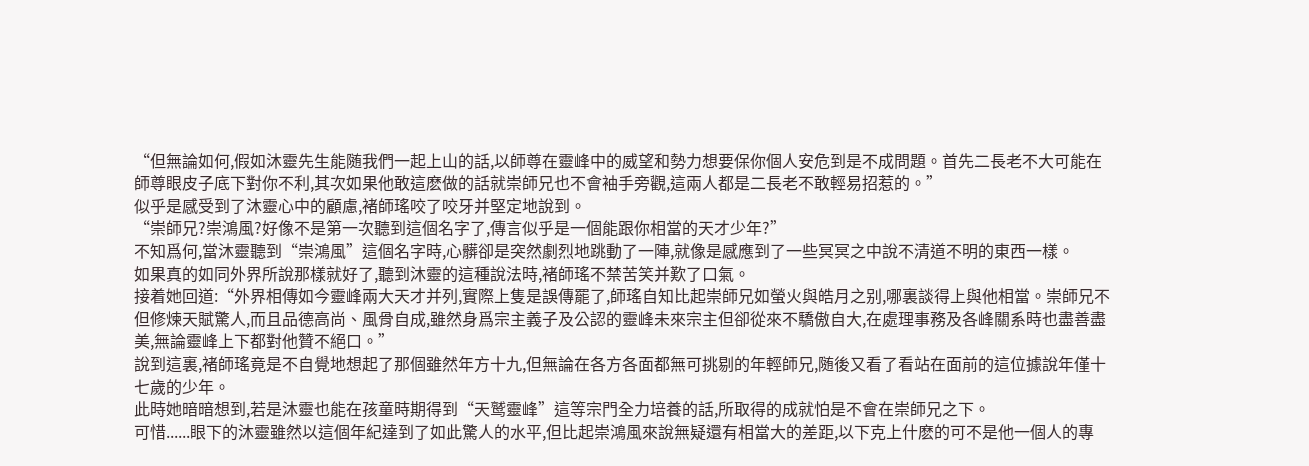“但無論如何,假如沐靈先生能随我們一起上山的話,以師尊在靈峰中的威望和勢力想要保你個人安危到是不成問題。首先二長老不大可能在師尊眼皮子底下對你不利,其次如果他敢這麽做的話就崇師兄也不會袖手旁觀,這兩人都是二長老不敢輕易招惹的。”
似乎是感受到了沐靈心中的顧慮,褚師瑤咬了咬牙并堅定地說到。
“崇師兄?崇鴻風?好像不是第一次聽到這個名字了,傳言似乎是一個能跟你相當的天才少年?”
不知爲何,當沐靈聽到“崇鴻風”這個名字時,心髒卻是突然劇烈地跳動了一陣,就像是感應到了一些冥冥之中說不清道不明的東西一樣。
如果真的如同外界所說那樣就好了,聽到沐靈的這種說法時,褚師瑤不禁苦笑并歎了口氣。
接着她回道:“外界相傳如今靈峰兩大天才并列,實際上隻是誤傳罷了,師瑤自知比起崇師兄如螢火與皓月之别,哪裏談得上與他相當。崇師兄不但修煉天賦驚人,而且品德高尚、風骨自成,雖然身爲宗主義子及公認的靈峰未來宗主但卻從來不驕傲自大,在處理事務及各峰關系時也盡善盡美,無論靈峰上下都對他贊不絕口。”
說到這裏,褚師瑤竟是不自覺地想起了那個雖然年方十九,但無論在各方各面都無可挑剔的年輕師兄,随後又看了看站在面前的這位據說年僅十七歲的少年。
此時她暗暗想到,若是沐靈也能在孩童時期得到“天鹫靈峰”這等宗門全力培養的話,所取得的成就怕是不會在崇師兄之下。
可惜......眼下的沐靈雖然以這個年紀達到了如此驚人的水平,但比起崇鴻風來說無疑還有相當大的差距,以下克上什麽的可不是他一個人的專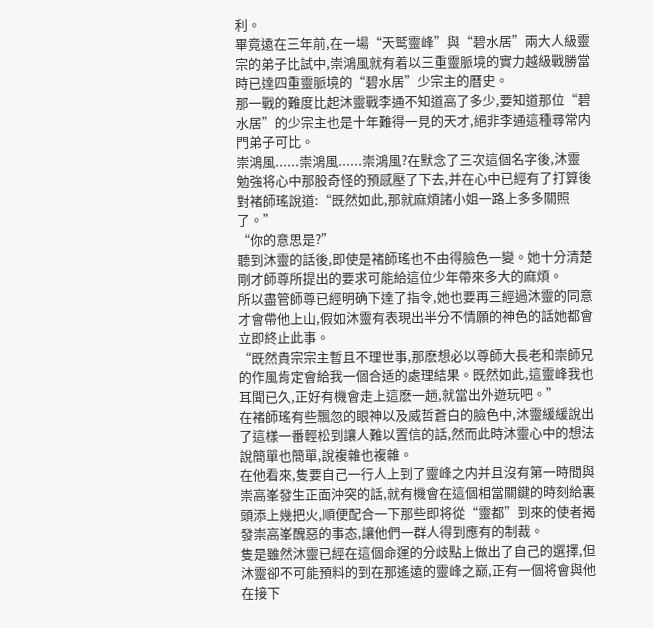利。
畢竟遠在三年前,在一場“天鹫靈峰”與“碧水居”兩大人級靈宗的弟子比試中,崇鴻風就有着以三重靈脈境的實力越級戰勝當時已達四重靈脈境的“碧水居”少宗主的曆史。
那一戰的難度比起沐靈戰李通不知道高了多少,要知道那位“碧水居”的少宗主也是十年難得一見的天才,絕非李通這種尋常内門弟子可比。
崇鴻風......崇鴻風......崇鴻風?在默念了三次這個名字後,沐靈勉強将心中那股奇怪的預感壓了下去,并在心中已經有了打算後對褚師瑤說道:“既然如此,那就麻煩諸小姐一路上多多關照了。”
“你的意思是?”
聽到沐靈的話後,即使是褚師瑤也不由得臉色一變。她十分清楚剛才師尊所提出的要求可能給這位少年帶來多大的麻煩。
所以盡管師尊已經明确下達了指令,她也要再三經過沐靈的同意才會帶他上山,假如沐靈有表現出半分不情願的神色的話她都會立即終止此事。
“既然貴宗宗主暫且不理世事,那麽想必以尊師大長老和崇師兄的作風肯定會給我一個合适的處理結果。既然如此,這靈峰我也耳聞已久,正好有機會走上這麽一趟,就當出外遊玩吧。”
在褚師瑤有些飄忽的眼神以及威哲蒼白的臉色中,沐靈緩緩說出了這樣一番輕松到讓人難以置信的話,然而此時沐靈心中的想法說簡單也簡單,說複雜也複雜。
在他看來,隻要自己一行人上到了靈峰之内并且沒有第一時間與崇高峯發生正面沖突的話,就有機會在這個相當關鍵的時刻給裏頭添上幾把火,順便配合一下那些即将從“靈都”到來的使者揭發崇高峯醜惡的事态,讓他們一群人得到應有的制裁。
隻是雖然沐靈已經在這個命運的分歧點上做出了自己的選擇,但沐靈卻不可能預料的到在那遙遠的靈峰之巅,正有一個将會與他在接下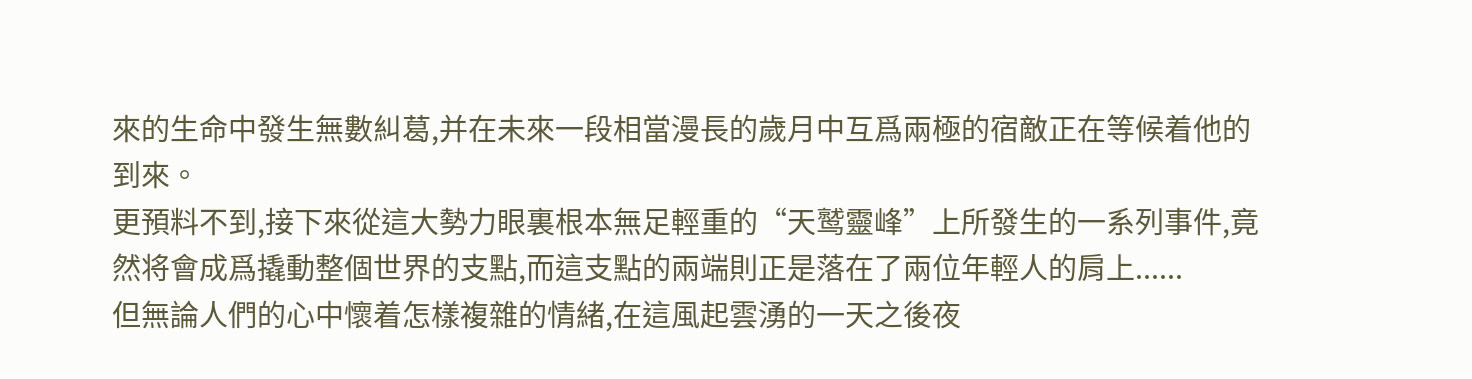來的生命中發生無數糾葛,并在未來一段相當漫長的歲月中互爲兩極的宿敵正在等候着他的到來。
更預料不到,接下來從這大勢力眼裏根本無足輕重的“天鹫靈峰”上所發生的一系列事件,竟然将會成爲撬動整個世界的支點,而這支點的兩端則正是落在了兩位年輕人的肩上......
但無論人們的心中懷着怎樣複雜的情緒,在這風起雲湧的一天之後夜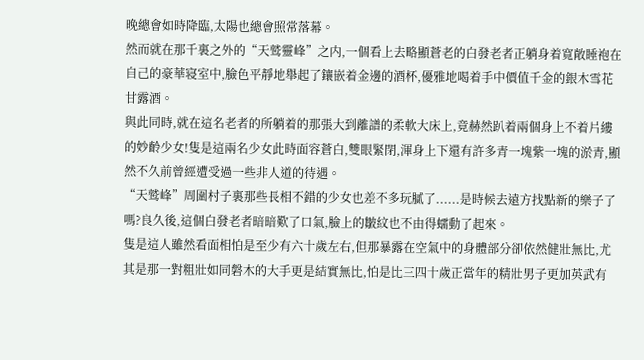晚總會如時降臨,太陽也總會照常落幕。
然而就在那千裏之外的“天鹫靈峰”之内,一個看上去略顯蒼老的白發老者正躺身着寬敞睡袍在自己的豪華寝室中,臉色平靜地舉起了鑲嵌着金邊的酒杯,優雅地喝着手中價值千金的銀木雪花甘露酒。
與此同時,就在這名老者的所躺着的那張大到離譜的柔軟大床上,竟赫然趴着兩個身上不着片縷的妙齡少女!隻是這兩名少女此時面容蒼白,雙眼緊閉,渾身上下還有許多青一塊紫一塊的淤青,顯然不久前曾經遭受過一些非人道的待遇。
“天鹫峰”周圍村子裏那些長相不錯的少女也差不多玩膩了......是時候去遠方找點新的樂子了嗎?良久後,這個白發老者暗暗歎了口氣,臉上的皺紋也不由得蠕動了起來。
隻是這人雖然看面相怕是至少有六十歲左右,但那暴露在空氣中的身體部分卻依然健壯無比,尤其是那一對粗壯如同磐木的大手更是結實無比,怕是比三四十歲正當年的精壯男子更加英武有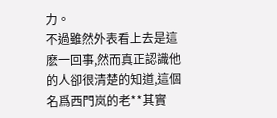力。
不過雖然外表看上去是這麽一回事,然而真正認識他的人卻很清楚的知道,這個名爲西門岚的老**其實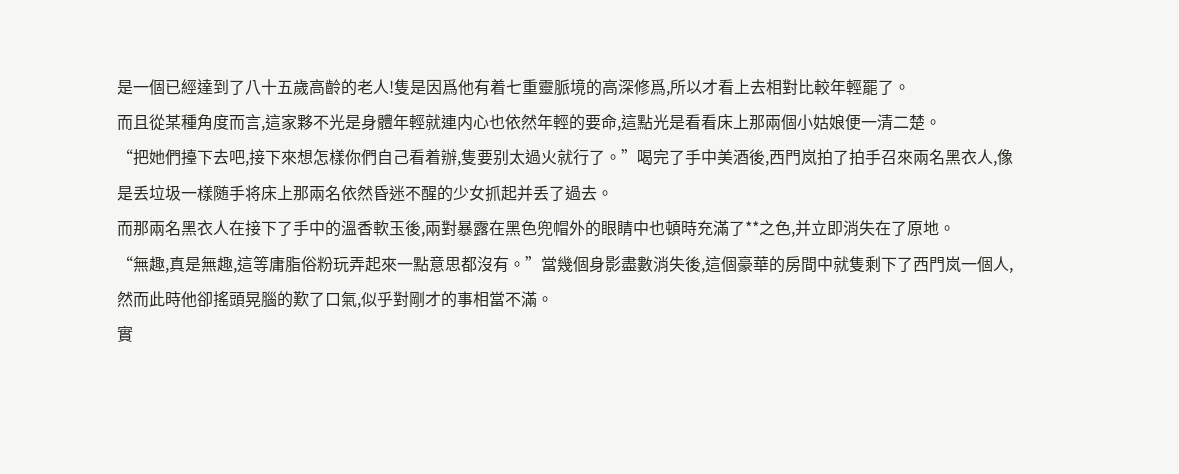是一個已經達到了八十五歲高齡的老人!隻是因爲他有着七重靈脈境的高深修爲,所以才看上去相對比較年輕罷了。
而且從某種角度而言,這家夥不光是身體年輕就連内心也依然年輕的要命,這點光是看看床上那兩個小姑娘便一清二楚。
“把她們擡下去吧,接下來想怎樣你們自己看着辦,隻要别太過火就行了。”喝完了手中美酒後,西門岚拍了拍手召來兩名黑衣人,像是丢垃圾一樣随手将床上那兩名依然昏迷不醒的少女抓起并丢了過去。
而那兩名黑衣人在接下了手中的溫香軟玉後,兩對暴露在黑色兜帽外的眼睛中也頓時充滿了**之色,并立即消失在了原地。
“無趣,真是無趣,這等庸脂俗粉玩弄起來一點意思都沒有。”當幾個身影盡數消失後,這個豪華的房間中就隻剩下了西門岚一個人,然而此時他卻搖頭晃腦的歎了口氣,似乎對剛才的事相當不滿。
實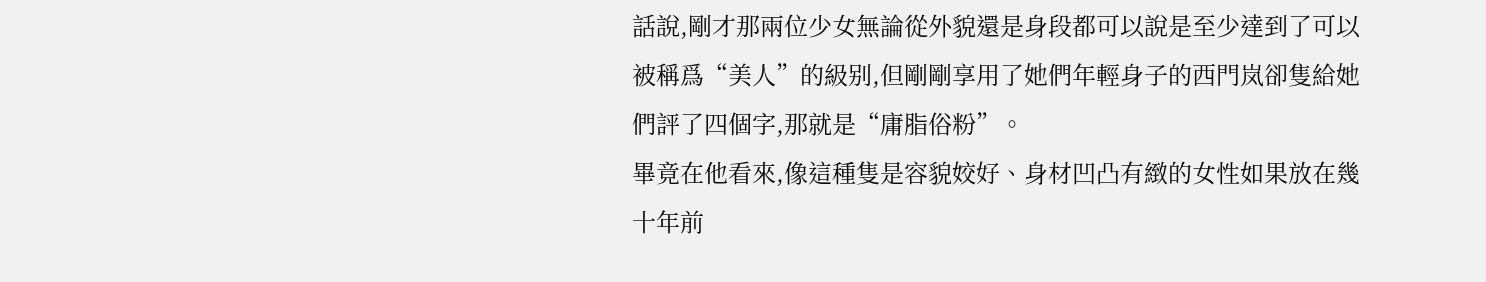話說,剛才那兩位少女無論從外貌還是身段都可以說是至少達到了可以被稱爲“美人”的級别,但剛剛享用了她們年輕身子的西門岚卻隻給她們評了四個字,那就是“庸脂俗粉”。
畢竟在他看來,像這種隻是容貌姣好、身材凹凸有緻的女性如果放在幾十年前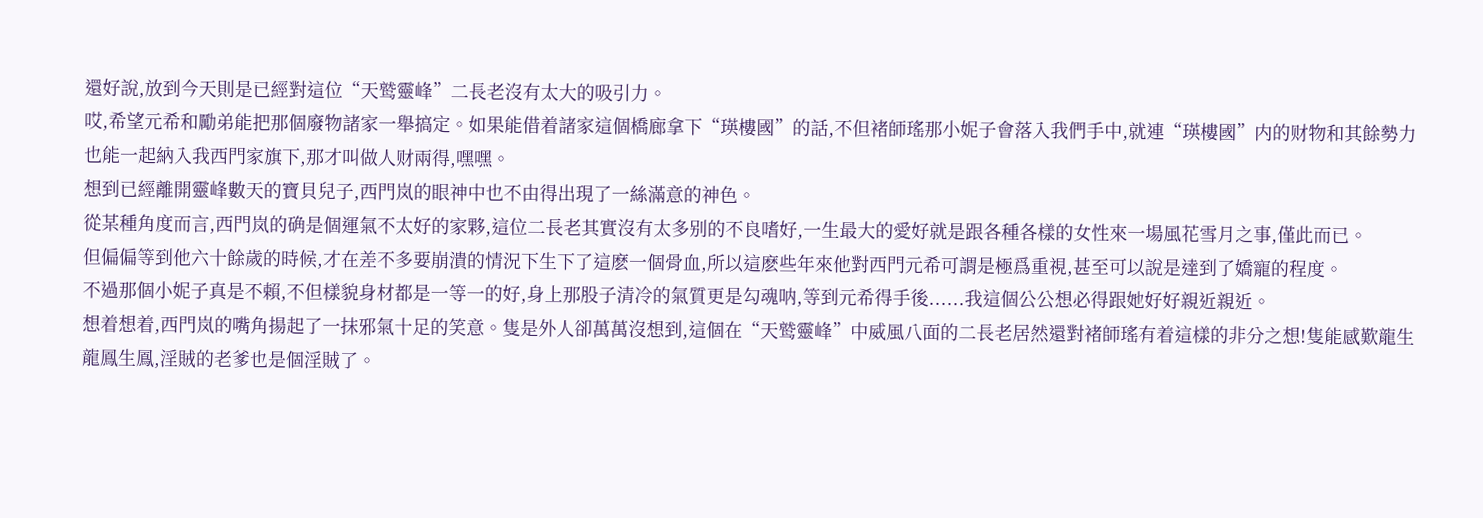還好說,放到今天則是已經對這位“天鹫靈峰”二長老沒有太大的吸引力。
哎,希望元希和勵弟能把那個廢物諸家一舉搞定。如果能借着諸家這個橋廊拿下“瑛樓國”的話,不但褚師瑤那小妮子會落入我們手中,就連“瑛樓國”内的财物和其餘勢力也能一起納入我西門家旗下,那才叫做人财兩得,嘿嘿。
想到已經離開靈峰數天的寶貝兒子,西門岚的眼神中也不由得出現了一絲滿意的神色。
從某種角度而言,西門岚的确是個運氣不太好的家夥,這位二長老其實沒有太多别的不良嗜好,一生最大的愛好就是跟各種各樣的女性來一場風花雪月之事,僅此而已。
但偏偏等到他六十餘歲的時候,才在差不多要崩潰的情況下生下了這麽一個骨血,所以這麽些年來他對西門元希可謂是極爲重視,甚至可以說是達到了嬌寵的程度。
不過那個小妮子真是不賴,不但樣貌身材都是一等一的好,身上那股子清冷的氣質更是勾魂呐,等到元希得手後......我這個公公想必得跟她好好親近親近。
想着想着,西門岚的嘴角揚起了一抹邪氣十足的笑意。隻是外人卻萬萬沒想到,這個在“天鹫靈峰”中威風八面的二長老居然還對褚師瑤有着這樣的非分之想!隻能感歎龍生龍鳳生鳳,淫賊的老爹也是個淫賊了。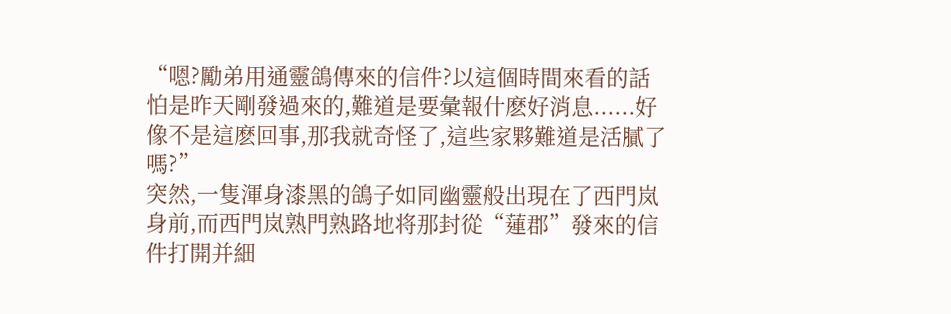“嗯?勵弟用通靈鴿傳來的信件?以這個時間來看的話怕是昨天剛發過來的,難道是要彙報什麽好消息......好像不是這麽回事,那我就奇怪了,這些家夥難道是活膩了嗎?”
突然,一隻渾身漆黑的鴿子如同幽靈般出現在了西門岚身前,而西門岚熟門熟路地将那封從“蓮郡”發來的信件打開并細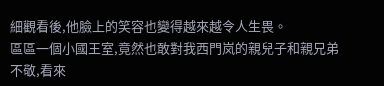細觀看後,他臉上的笑容也變得越來越令人生畏。
區區一個小國王室,竟然也敢對我西門岚的親兒子和親兄弟不敬,看來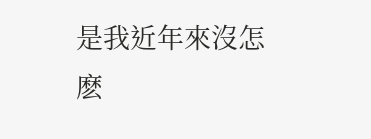是我近年來沒怎麽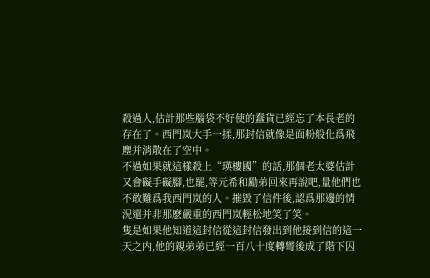殺過人,估計那些腦袋不好使的蠢貨已經忘了本長老的存在了。西門岚大手一揉,那封信就像是面粉般化爲飛塵并消散在了空中。
不過如果就這樣殺上“瑛樓國”的話,那個老太婆估計又會礙手礙腳,也罷,等元希和勵弟回來再說吧,量他們也不敢難爲我西門岚的人。摧毀了信件後,認爲那邊的情況還并非那麽嚴重的西門岚輕松地笑了笑。
隻是如果他知道這封信從這封信發出到他接到信的這一天之内,他的親弟弟已經一百八十度轉彎後成了階下囚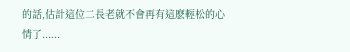的話,估計這位二長老就不會再有這麽輕松的心情了......